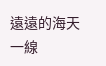遠遠的海天一線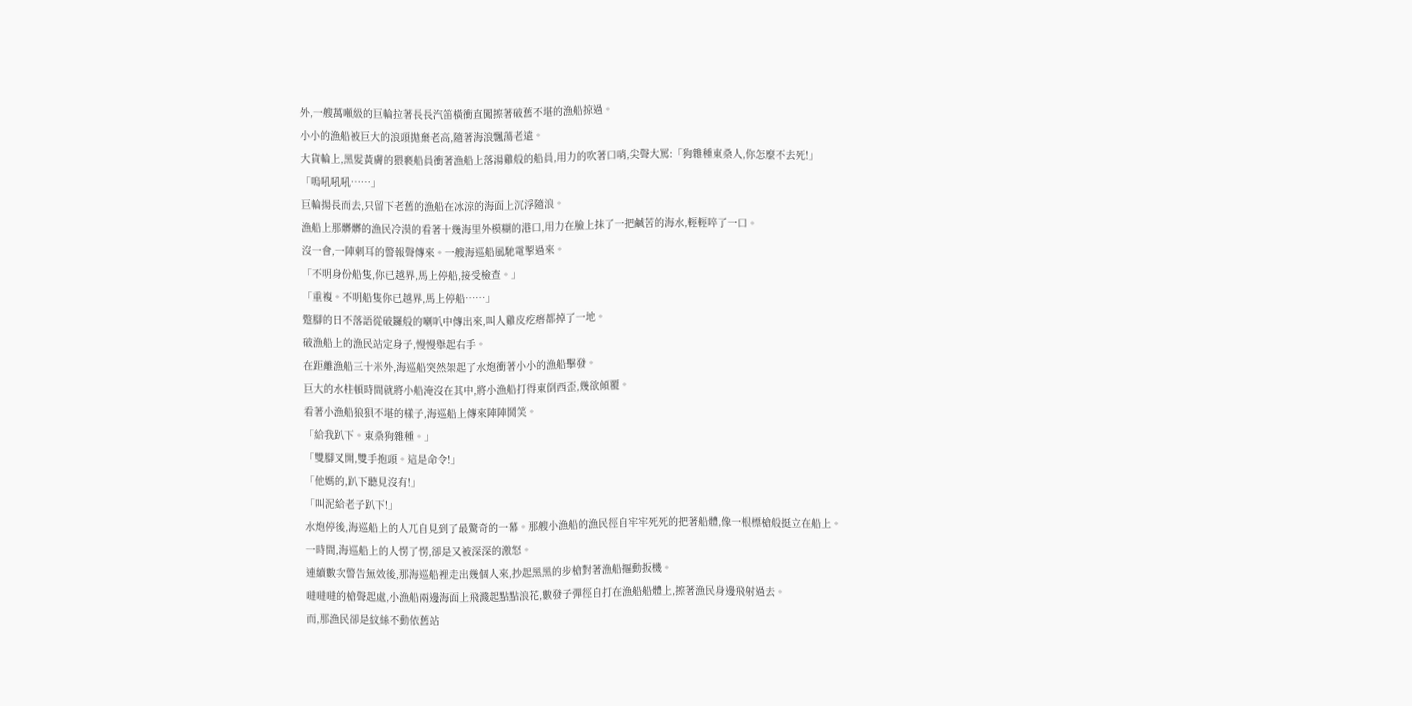外,一艘萬噸級的巨輪拉著長長汽笛橫衝直闖擦著破舊不堪的漁船掠過。
小小的漁船被巨大的浪頭拋棄老高,隨著海浪飄蕩老遠。
大貨輪上,黑髮黃膚的猥褻船員衝著漁船上落湯雞般的船員,用力的吹著口哨,尖聲大罵:「狗雜種東桑人,你怎麼不去死!」
「嗚吼吼吼……」
巨輪揚長而去,只留下老舊的漁船在冰涼的海面上沉浮隨浪。
漁船上那髒髒的漁民冷漠的看著十幾海里外模糊的港口,用力在臉上抹了一把鹹苦的海水,輕輕啐了一口。
沒一會,一陣刺耳的警報聲傳來。一艘海巡船風馳電掣過來。
「不明身份船隻,你已越界,馬上停船,接受檢查。」
「重複。不明船隻你已越界,馬上停船……」
蹩腳的日不落語從破鑼般的喇叭中傳出來,叫人雞皮疙瘩都掉了一地。
破漁船上的漁民站定身子,慢慢舉起右手。
在距離漁船三十米外,海巡船突然架起了水炮衝著小小的漁船擊發。
巨大的水柱頓時間就將小船淹沒在其中,將小漁船打得東倒西歪,幾欲傾覆。
看著小漁船狼狽不堪的樣子,海巡船上傳來陣陣鬨笑。
「給我趴下。東桑狗雜種。」
「雙腳叉開,雙手抱頭。這是命令!」
「他媽的,趴下聽見沒有!」
「叫泥給老子趴下!」
水炮停後,海巡船上的人兀自見到了最驚奇的一幕。那艘小漁船的漁民徑自牢牢死死的把著船體,像一根標槍般挺立在船上。
一時間,海巡船上的人愣了愣,卻是又被深深的激怒。
連續數次警告無效後,那海巡船裡走出幾個人來,抄起黑黑的步槍對著漁船摳動扳機。
噠噠噠的槍聲起處,小漁船兩邊海面上飛濺起點點浪花,數發子彈徑自打在漁船船體上,擦著漁民身邊飛射過去。
而,那漁民卻是紋絲不動依舊站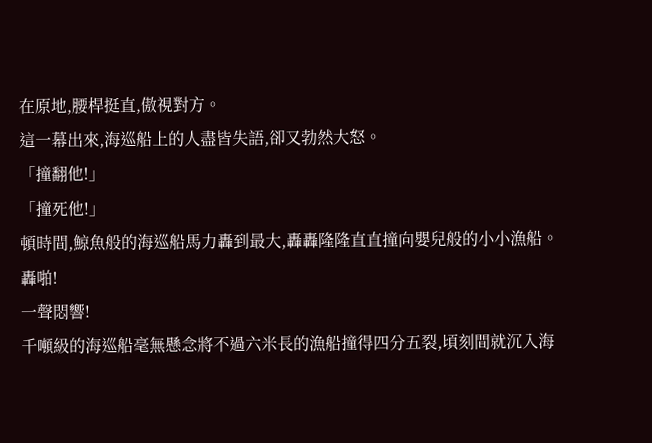在原地,腰桿挺直,傲視對方。
這一幕出來,海巡船上的人盡皆失語,卻又勃然大怒。
「撞翻他!」
「撞死他!」
頓時間,鯨魚般的海巡船馬力轟到最大,轟轟隆隆直直撞向嬰兒般的小小漁船。
轟啪!
一聲悶響!
千噸級的海巡船毫無懸念將不過六米長的漁船撞得四分五裂,頃刻間就沉入海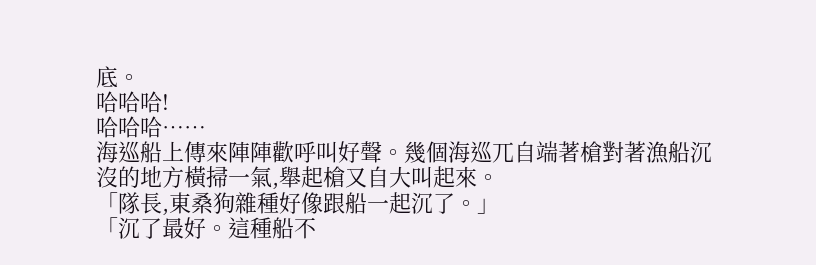底。
哈哈哈!
哈哈哈……
海巡船上傳來陣陣歡呼叫好聲。幾個海巡兀自端著槍對著漁船沉沒的地方橫掃一氣,舉起槍又自大叫起來。
「隊長,東桑狗雜種好像跟船一起沉了。」
「沉了最好。這種船不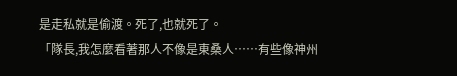是走私就是偷渡。死了,也就死了。
「隊長,我怎麼看著那人不像是東桑人……有些像神州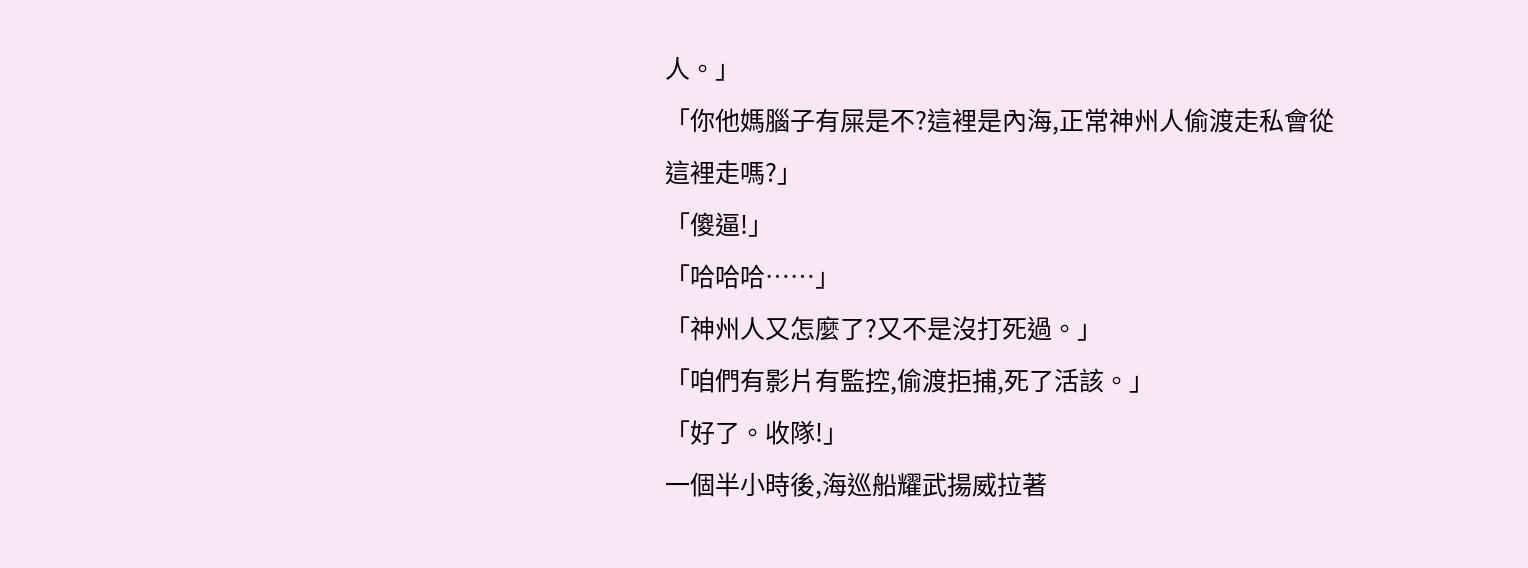人。」
「你他媽腦子有屎是不?這裡是內海,正常神州人偷渡走私會從這裡走嗎?」
「傻逼!」
「哈哈哈……」
「神州人又怎麼了?又不是沒打死過。」
「咱們有影片有監控,偷渡拒捕,死了活該。」
「好了。收隊!」
一個半小時後,海巡船耀武揚威拉著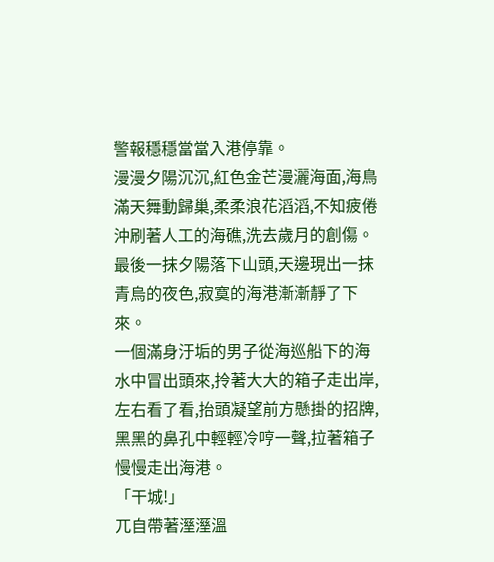警報穩穩當當入港停靠。
漫漫夕陽沉沉,紅色金芒漫灑海面,海鳥滿天舞動歸巢,柔柔浪花滔滔,不知疲倦沖刷著人工的海礁,洗去歲月的創傷。
最後一抹夕陽落下山頭,天邊現出一抹青烏的夜色,寂寞的海港漸漸靜了下來。
一個滿身汙垢的男子從海巡船下的海水中冒出頭來,拎著大大的箱子走出岸,左右看了看,抬頭凝望前方懸掛的招牌,黑黑的鼻孔中輕輕冷哼一聲,拉著箱子慢慢走出海港。
「干城!」
兀自帶著溼溼溫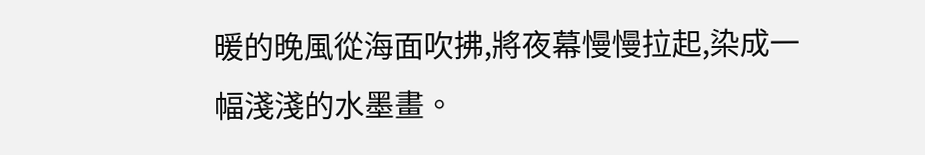暖的晚風從海面吹拂,將夜幕慢慢拉起,染成一幅淺淺的水墨畫。